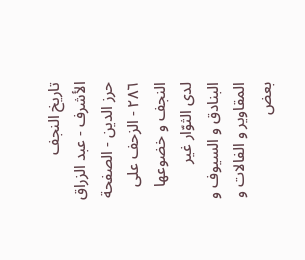تاريخ النجف الأشرف - عبد الزراق حرز الدين - الصفحة ٢٨٦ - الزحف على النجف و خضوعها
لدى الثوّار غير البنادق و السيوف و المقاوير و الفالات و بعض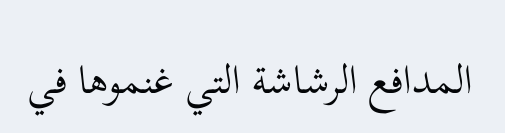المدافع الرشاشة التي غنموها في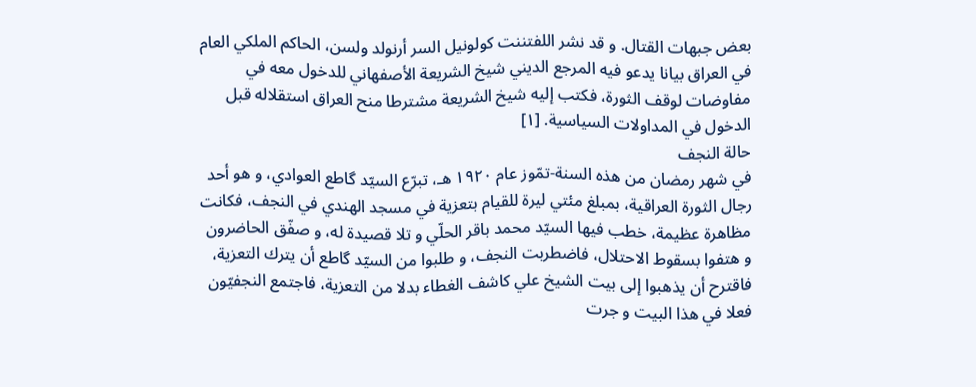بعض جبهات القتال. و قد نشر اللفتننت كولونيل السر أرنولد ولسن، الحاكم الملكي العام في العراق بيانا يدعو فيه المرجع الديني شيخ الشريعة الأصفهاني للدخول معه في مفاوضات لوقف الثورة، فكتب إليه شيخ الشريعة مشترطا منح العراق استقلاله قبل الدخول في المداولات السياسية. [١]
حالة النجف
في شهر رمضان من هذه السنة-تمّوز عام ١٩٢٠ هـ، تبرّع السيّد گاطع العوادي، و هو أحد رجال الثورة العراقية، بمبلغ مئتي ليرة للقيام بتعزية في مسجد الهندي في النجف، فكانت مظاهرة عظيمة، خطب فيها السيّد محمد باقر الحلّي و تلا قصيدة له، و صفّق الحاضرون و هتفوا بسقوط الاحتلال، فاضطربت النجف، و طلبوا من السيّد گاطع أن يترك التعزية، فاقترح أن يذهبوا إلى بيت الشيخ علي كاشف الغطاء بدلا من التعزية، فاجتمع النجفيّون فعلا في هذا البيت و جرت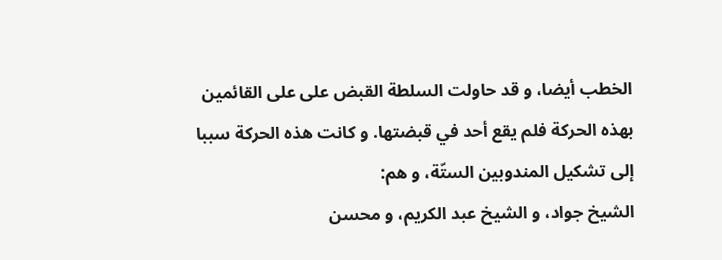الخطب أيضا، و قد حاولت السلطة القبض على على القائمين بهذه الحركة فلم يقع أحد في قبضتها. و كانت هذه الحركة سببا إلى تشكيل المندوبين الستّة، و هم:
الشيخ جواد، و الشيخ عبد الكريم، و محسن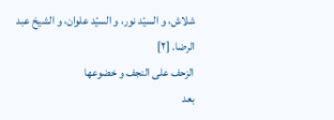شلاش، و السيّد نور، و السيّد علوان، و الشيخ عبد الرضا. [٢]
الزحف على النجف و خضوعها
بعد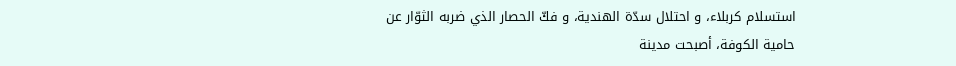استسلام كربلاء، و احتلال سدّة الهندية، و فكّ الحصار الذي ضربه الثوّار عن حامية الكوفة، أصبحت مدينة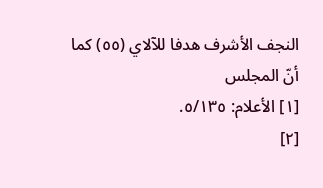النجف الأشرف هدفا للآلاي (٥٥) كما أنّ المجلس
[١] الأعلام: ٥/١٣٥.
[٢]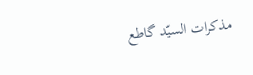مذكرات السيّد گاطع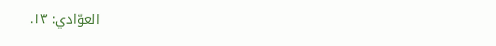العوّادي: ١٣.